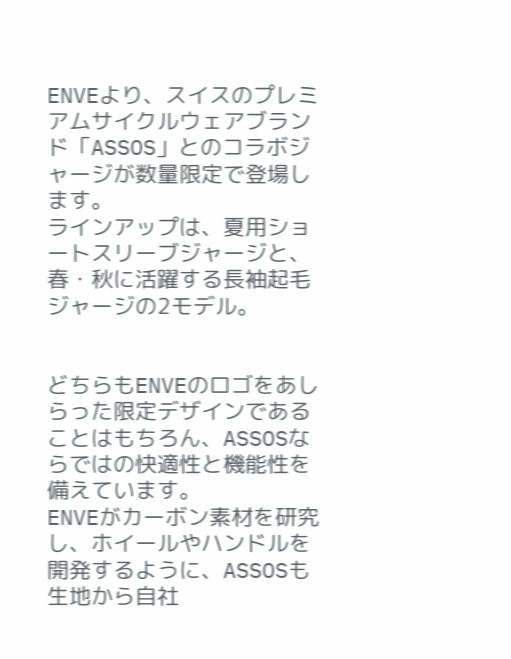ENVEより、スイスのプレミアムサイクルウェアブランド「ASSOS」とのコラボジャージが数量限定で登場します。
ラインアップは、夏用ショートスリーブジャージと、春・秋に活躍する長袖起毛ジャージの2モデル。


どちらもENVEのロゴをあしらった限定デザインであることはもちろん、ASSOSならではの快適性と機能性を備えています。
ENVEがカーボン素材を研究し、ホイールやハンドルを開発するように、ASSOSも生地から自社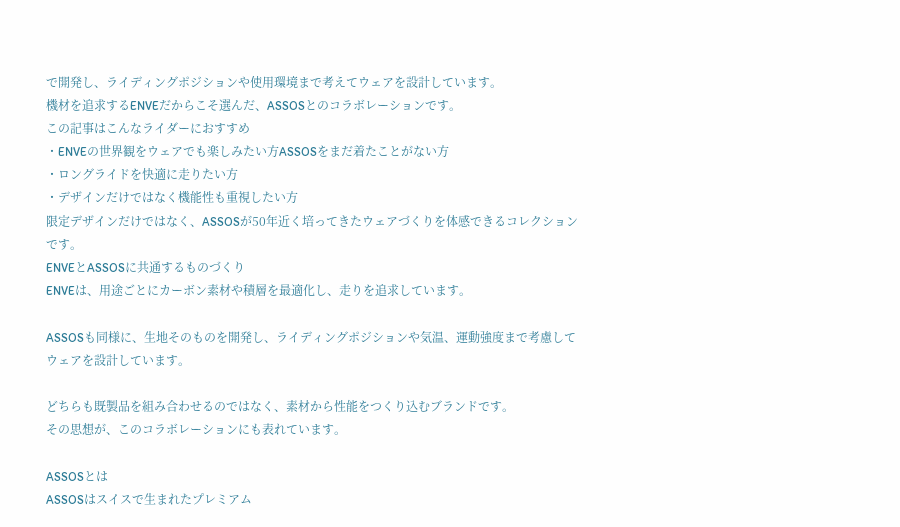で開発し、ライディングポジションや使用環境まで考えてウェアを設計しています。
機材を追求するENVEだからこそ選んだ、ASSOSとのコラボレーションです。
この記事はこんなライダーにおすすめ
・ENVEの世界観をウェアでも楽しみたい方ASSOSをまだ着たことがない方
・ロングライドを快適に走りたい方
・デザインだけではなく機能性も重視したい方
限定デザインだけではなく、ASSOSが50年近く培ってきたウェアづくりを体感できるコレクションです。
ENVEとASSOSに共通するものづくり
ENVEは、用途ごとにカーボン素材や積層を最適化し、走りを追求しています。

ASSOSも同様に、生地そのものを開発し、ライディングポジションや気温、運動強度まで考慮してウェアを設計しています。

どちらも既製品を組み合わせるのではなく、素材から性能をつくり込むブランドです。
その思想が、このコラボレーションにも表れています。

ASSOSとは
ASSOSはスイスで生まれたプレミアム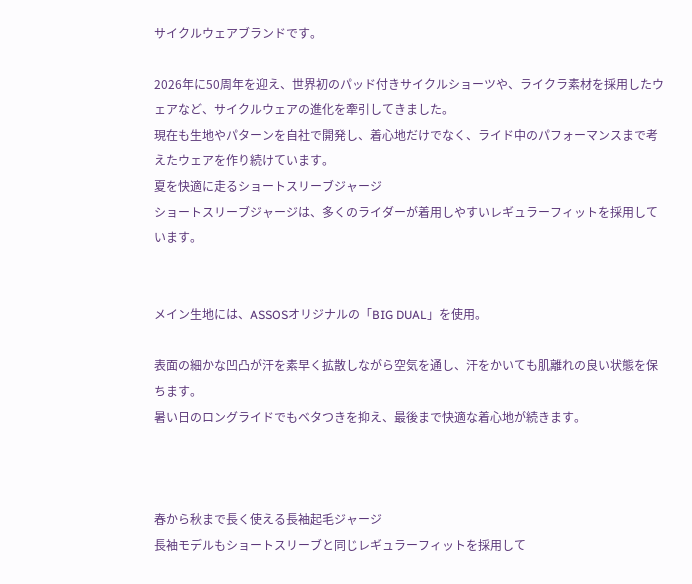サイクルウェアブランドです。

2026年に50周年を迎え、世界初のパッド付きサイクルショーツや、ライクラ素材を採用したウェアなど、サイクルウェアの進化を牽引してきました。
現在も生地やパターンを自社で開発し、着心地だけでなく、ライド中のパフォーマンスまで考えたウェアを作り続けています。
夏を快適に走るショートスリーブジャージ
ショートスリーブジャージは、多くのライダーが着用しやすいレギュラーフィットを採用しています。


メイン生地には、ASSOSオリジナルの「BIG DUAL」を使用。

表面の細かな凹凸が汗を素早く拡散しながら空気を通し、汗をかいても肌離れの良い状態を保ちます。
暑い日のロングライドでもベタつきを抑え、最後まで快適な着心地が続きます。



春から秋まで長く使える長袖起毛ジャージ
長袖モデルもショートスリーブと同じレギュラーフィットを採用して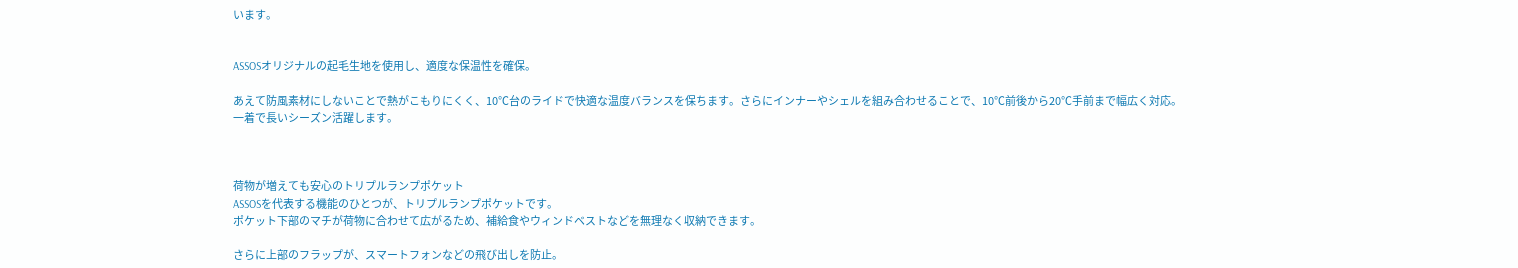います。


ASSOSオリジナルの起毛生地を使用し、適度な保温性を確保。

あえて防風素材にしないことで熱がこもりにくく、10℃台のライドで快適な温度バランスを保ちます。さらにインナーやシェルを組み合わせることで、10℃前後から20℃手前まで幅広く対応。
一着で長いシーズン活躍します。



荷物が増えても安心のトリプルランプポケット
ASSOSを代表する機能のひとつが、トリプルランプポケットです。
ポケット下部のマチが荷物に合わせて広がるため、補給食やウィンドベストなどを無理なく収納できます。

さらに上部のフラップが、スマートフォンなどの飛び出しを防止。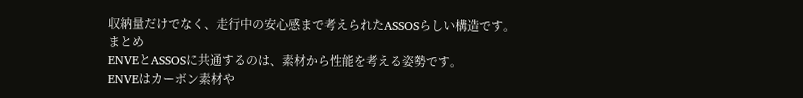収納量だけでなく、走行中の安心感まで考えられたASSOSらしい構造です。
まとめ
ENVEとASSOSに共通するのは、素材から性能を考える姿勢です。
ENVEはカーボン素材や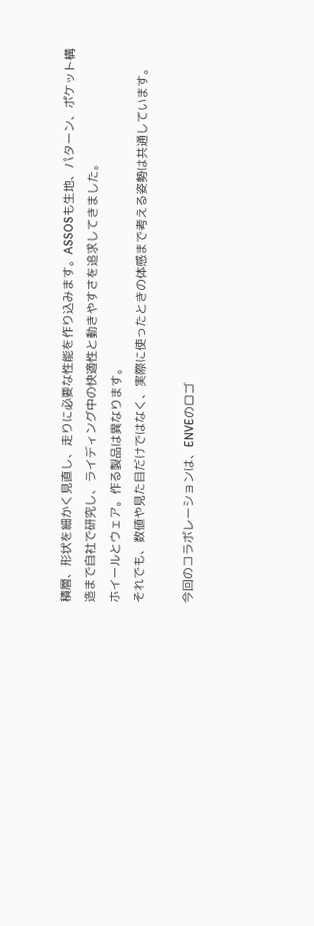積層、形状を細かく見直し、走りに必要な性能を作り込みます。ASSOSも生地、パターン、ポケット構造まで自社で研究し、ライディング中の快適性と動きやすさを追求してきました。
ホイールとウェア。作る製品は異なります。
それでも、数値や見た目だけではなく、実際に使ったときの体感まで考える姿勢は共通しています。

今回のコラボレーションは、ENVEのロゴ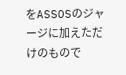をASSOSのジャージに加えただけのもので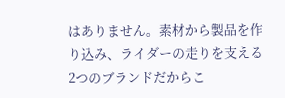はありません。素材から製品を作り込み、ライダーの走りを支える2つのブランドだからこ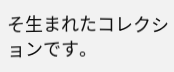そ生まれたコレクションです。